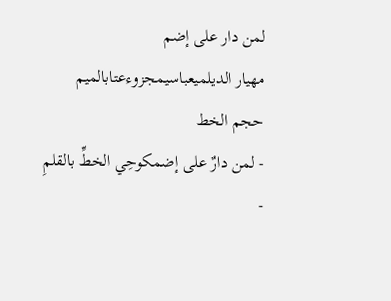لمن دار على إضم
مهيار الديلميعباسيمجزوءعتابالميم
حجم الخط
- لمن دارٌ على إضمكوحِي الخطِّ بالقلمِ
-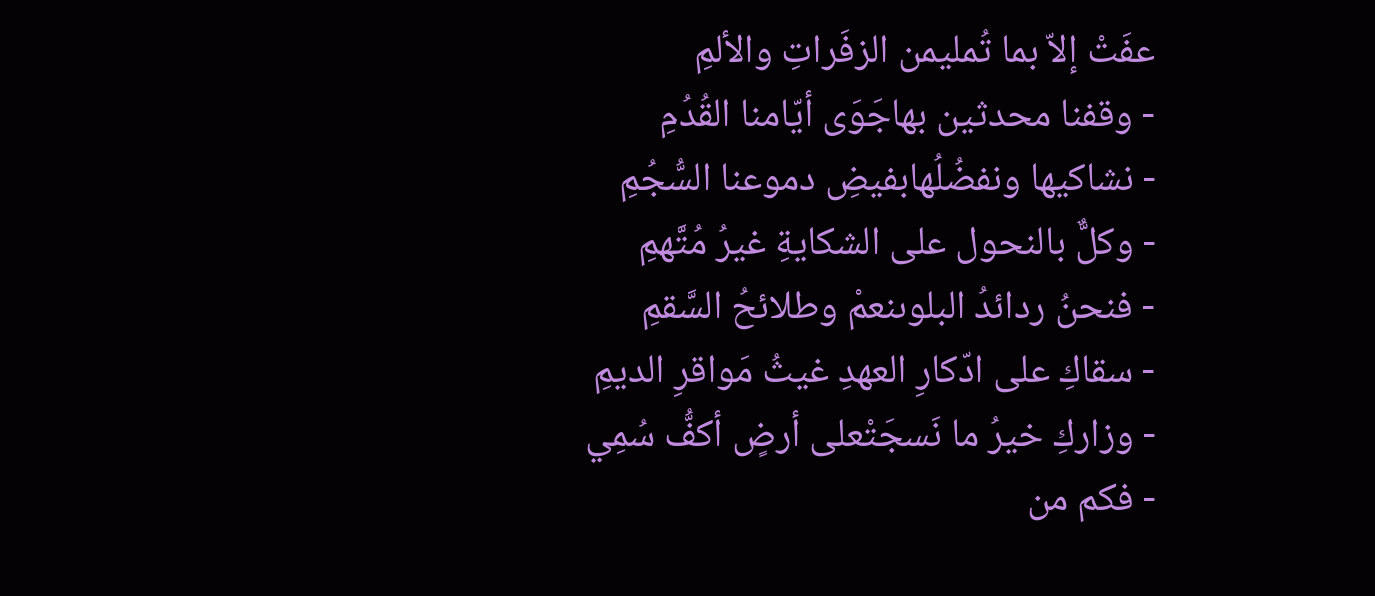عفَتْ إلاّ بما تُمليمن الزفَراتِ والألمِ
- وقفنا محدثين بهاجَوَى أيّامنا القُدُمِ
- نشاكيها ونفضُلُهابفيضِ دموعنا السُّجُمِ
- وكلٌّ بالنحول على الشكايةِ غيرُ مُتَّهمِ
- فنحنُ ردائدُ البلوىنعمْ وطلائحُ السَّقمِ
- سقاكِ على ادّكارِ العهدِ غيثُ مَواقرِ الديمِ
- وزاركِ خيرُ ما نَسجَتْعلى أرضٍ أكفُّ سُمِي
- فكم من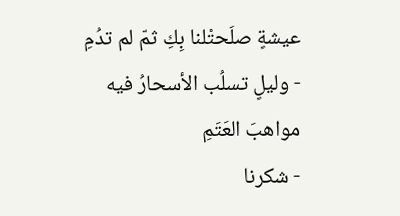عيشةٍ صلَحتْلنا بِكِ ثمّ لم تدُمِ
- وليلٍ تسلُب الأسحارُ فيه مواهبَ العَتَمِ
- شكرنا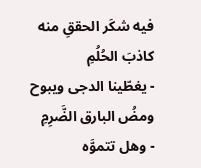فيه شكَر الحققِ منه كاذبَ الحُلُمِ
- يغطّينا الدجى ويبوح ومضُ البارق الضَّرِمِ
- وهل تتموَّه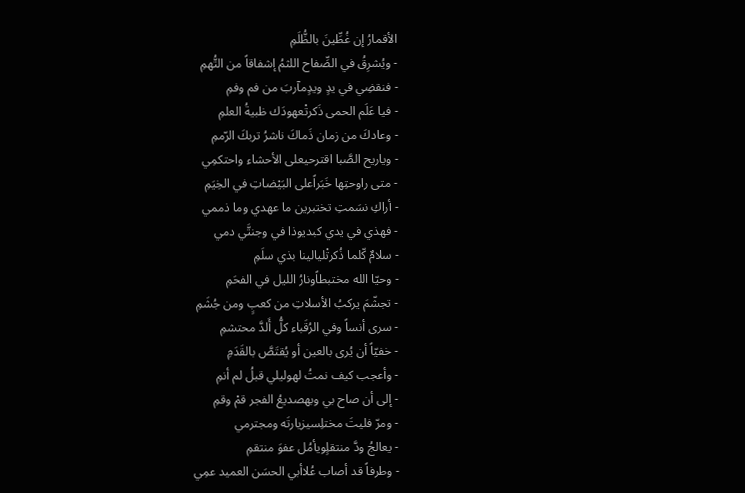الأقمارُ إن غُطِّينَ بالظُّلَمِ
- ويُشرِقُ في الصِّفاح اللثمُ إشفاقاً من التُّهمِ
- فنقضِي في يدٍ ويدٍمآربَ من فم وفمِ
- فيا عَلَم الحمى ذَكرتْعهودَك ظبيةُ العلمِ
- وعادكَ من زمان ذَماكَ ناشرُ تربكَ الرّممِ
- وياريح الصَّبا اقترحيعلى الأحشاء واحتكمِي
- متى راوحتِها خَبَراًعلى البَيْضاتِ في الخِيَمِ
- أراكِ نسَمتِ تختبرين ما عهدي وما ذممي
- فهذي في يدي كبديوذا في وجنتَّي دمي
- سلامٌ كّلما ذُكرتْليالينا بذي سلَمِ
- وحيّا الله مختبطاًونارُ الليل في الفحَمِ
- تجشّمَ يركبُ الأسلاتِ من كعبٍ ومن جُشَمِ
- سرى أنساً وفي الرُقَباء كلُّ أَلدَّ محتشمِ
- خفيّاً أن يُرى بالعين أو يُقتَصَّ بالقَدَمِ
- وأعجب كيف نمتُ لهوليلي قبلُ لم أنمِ
- إلى أن صاح بي وبهصديعُ الفجر قمْ وقمِ
- ومرّ فليتَ مختلِسيزيارتَه ومجترمي
- يعالجُ ودَّ منتقلٍويأمُل عفوَ منتقمِ
- وطرفاً قد أصاب عُلاأبي الحسَن العميد عمِي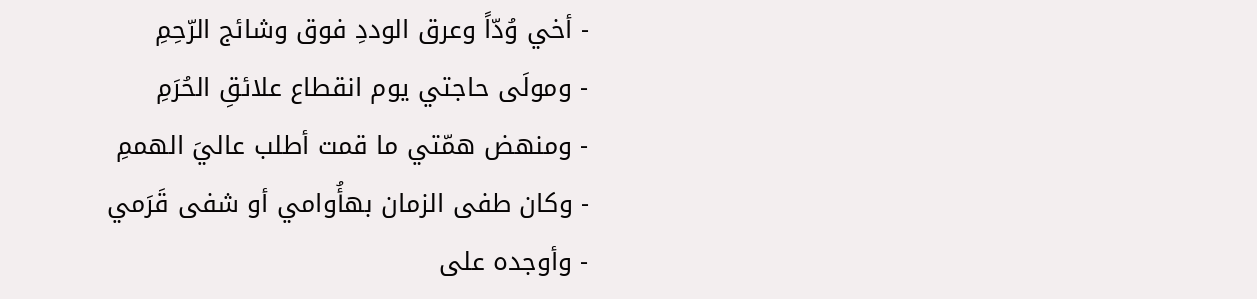- أخي وُدّاً وعرق الوددِ فوق وشائج الرّحِمِ
- ومولَى حاجتي يوم انقطاع علائقِ الحُرَمِ
- ومنهض همّتي ما قمت أطلب عاليَ الهممِ
- وكان طفى الزمان بهأُوامي أو شفى قَرَمي
- وأوجده على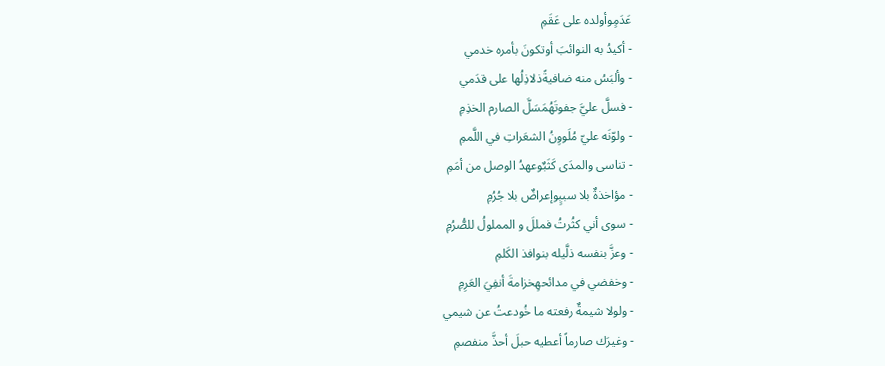عَدَمٍوأولده على عَقَمِ
- أكيدُ به النوائبَ أوتكونَ بأمره خدمي
- وألبَسُ منه ضافيةًذلاذِلُها على قدَمي
- فسلَّ عليَّ جفوتَهُمَسَلَّ الصارم الخذِمِ
- ولوّنَه عليّ مُلَووِنُ الشعَراتِ في اللَّممِ
- تناسى والمدَى كَثَبٌوعهدُ الوصل من أمَمِ
- مؤاخذةٌ بلا سببٍوإعراضٌ بلا جُرُمِ
- سوى أني كثُرتُ فمللَ و المملولُ للصُّرُمِ
- وعزَّ بنفسه ذلَّيله بنوافذ الكَلمِ
- وخفضي في مدائحهِخزامةَ أنفِيَ العَرِمِ
- ولولا شيمةٌ رفعته ما خُودعتُ عن شيمي
- وغيرَك صارماً أعطيه حبلَ أحذَّ منفصمِ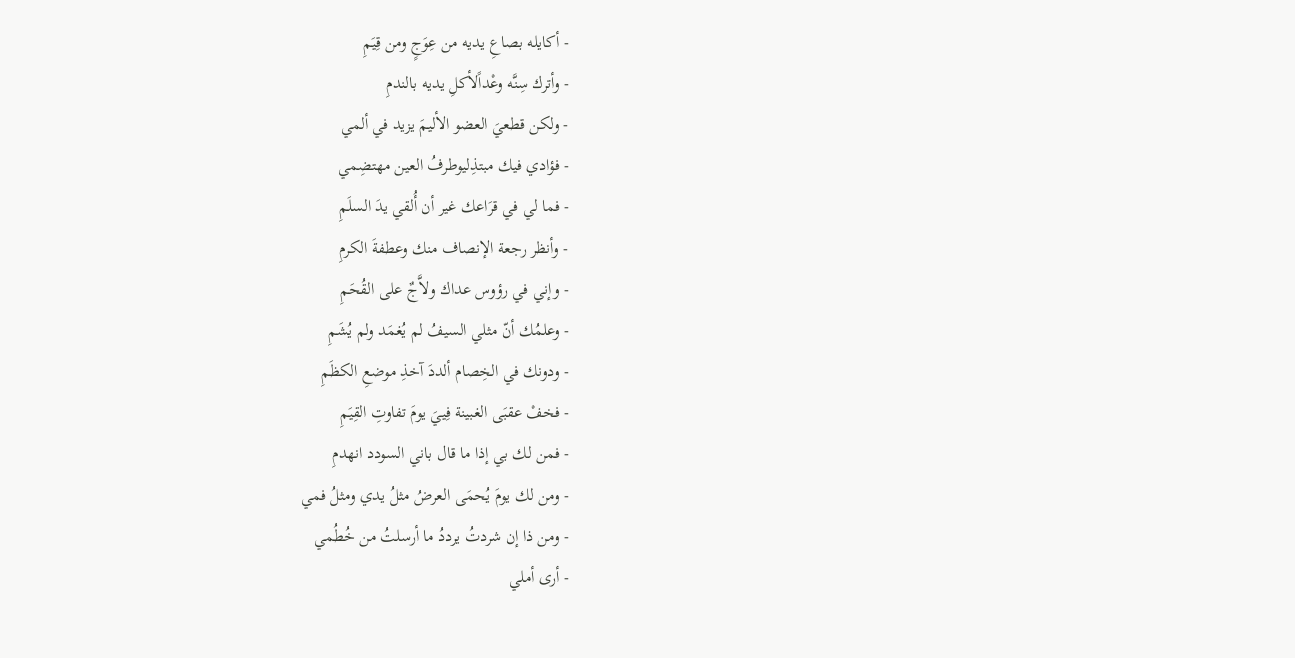- أكايله بصاعِ يديه من عِوَجٍ ومن قِيَمِ
- وأترك سِنَّه وعْداًلأكلِ يديه بالندمِ
- ولكن قطعيَ العضو الأليمَ يزيد في ألمي
- فؤادي فيك مبتذِليوطرفُ العين مهتضِمي
- فما لي في قرَاعك غير أن أُلقي يدَ السلَمِ
- وأنظر رجعة الإنصاف منك وعطفةَ الكرمِ
- وإني في رؤوس عداك ولاَّجٌ على القُحَمِ
- وعلمُك أنّ مثلي السيفُ لم يُغمَد ولم يُشَمِ
- ودونك في الخِصام ألددَ آخذِ موضعِ الكظَمِ
- فخفْ عقبَى الغبينة فِييَ يومَ تفاوتِ القِيَمِ
- فمن لك بي إذا ما قال باني السودد انهدمِ
- ومن لك يومَ يُحمَى العرضُ مثلُ يدي ومثلُ فمي
- ومن ذا إن شردتُ يرددُ ما أرسلتُ من خُطُمي
- أرى أملي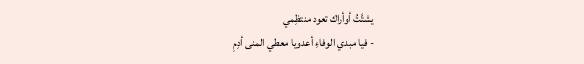يشتَّتُ أوأراك تعود منتظِمي
- فيا مبدي الوفاءِ أعدويا معطي المنى أدِمِ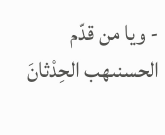- ويا من قدّم الحسنىهب الحِدْثانَ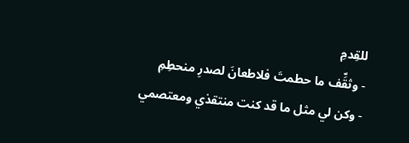للقِدمِ
- وثقِّف ما حطمتَ فلاطعانَ لصدرِ منحطِمِ
- وكن لي مثل ما قد كنت منتقذي ومعتصمي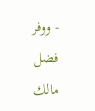- ووفر فضل مالك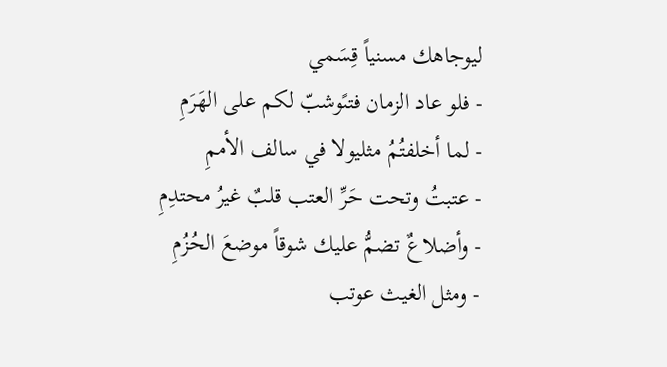ليوجاهك مسنياً قِسَمي
- فلو عاد الزمان فتىًوشبّ لكم على الهَرَمِ
- لما أخلفتُمُ مثليولا في سالف الأممِ
- عتبتُ وتحت حَرِّ العتب قلبٌ غيرُ محتدِمِ
- وأضلاعٌ تضمُّ عليك شوقاً موضعَ الحُزُمِ
- ومثل الغيث عوتب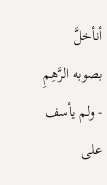أنأخلَّ بصوبه الرَّهِمِ
- ولم يأسف على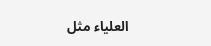العلياء مثل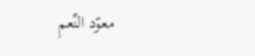معوّد النِّعمِ